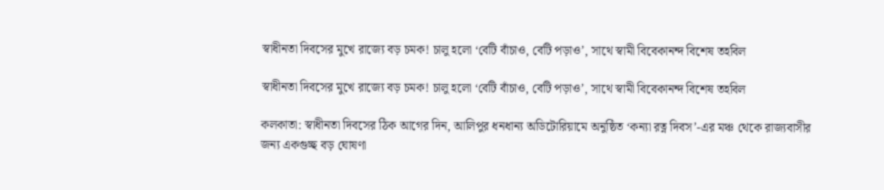স্বাধীনতা দিবসের মুখে রাজ্যে বড় চমক! চালু হলো ‘বেটি বাঁচাও, বেটি পড়াও’, সাথে স্বামী বিবেকানন্দ বিশেষ তহবিল

স্বাধীনতা দিবসের মুখে রাজ্যে বড় চমক! চালু হলো ‘বেটি বাঁচাও, বেটি পড়াও’, সাথে স্বামী বিবেকানন্দ বিশেষ তহবিল

কলকাতা: স্বাধীনতা দিবসের ঠিক আগের দিন, আলিপুর ধনধান্য অডিটোরিয়ামে অনুষ্ঠিত ‘কন্যা রত্ন দিবস’-এর মঞ্চ থেকে রাজ্যবাসীর জন্য একগুচ্ছ বড় ঘোষণা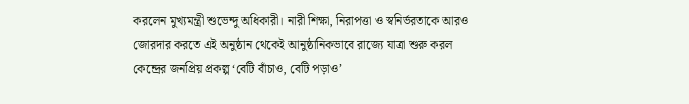করলেন মুখ্যমন্ত্রী শুভেন্দু অধিকারী। নারী শিক্ষা, নিরাপত্তা ও স্বনির্ভরতাকে আরও জোরদার করতে এই অনুষ্ঠান থেকেই আনুষ্ঠানিকভাবে রাজ্যে যাত্রা শুরু করল কেন্দ্রের জনপ্রিয় প্রকল্প ‘বেটি বাঁচাও, বেটি পড়াও’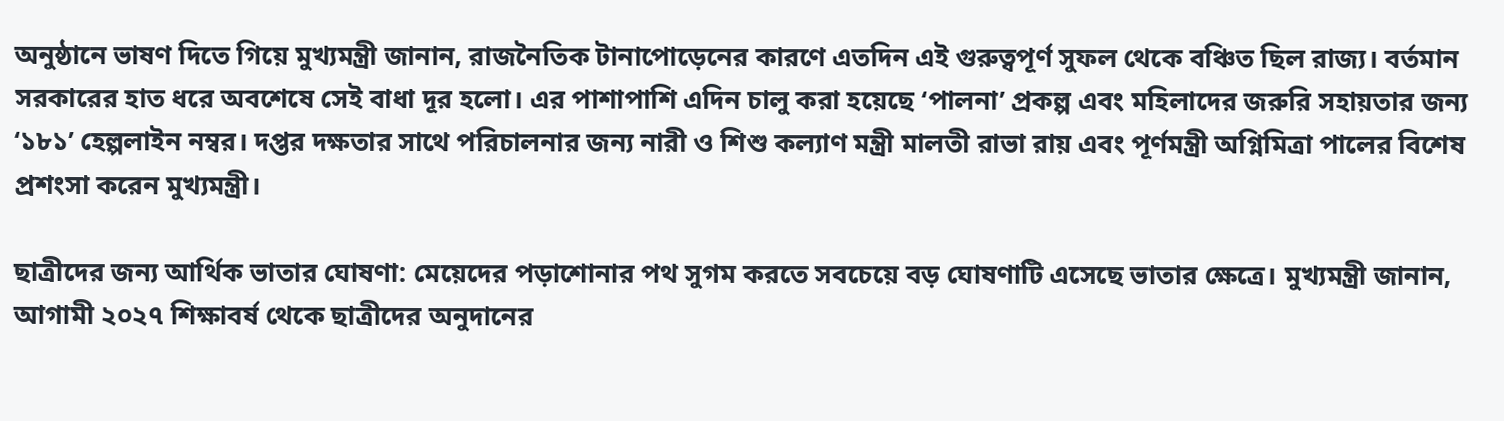অনুষ্ঠানে ভাষণ দিতে গিয়ে মুখ্যমন্ত্রী জানান, রাজনৈতিক টানাপোড়েনের কারণে এতদিন এই গুরুত্বপূর্ণ সুফল থেকে বঞ্চিত ছিল রাজ্য। বর্তমান সরকারের হাত ধরে অবশেষে সেই বাধা দূর হলো। এর পাশাপাশি এদিন চালু করা হয়েছে ‘পালনা’ প্রকল্প এবং মহিলাদের জরুরি সহায়তার জন্য ‘১৮১’ হেল্পলাইন নম্বর। দপ্তর দক্ষতার সাথে পরিচালনার জন্য নারী ও শিশু কল্যাণ মন্ত্রী মালতী রাভা রায় এবং পূর্ণমন্ত্রী অগ্নিমিত্রা পালের বিশেষ প্রশংসা করেন মুখ্যমন্ত্রী।

ছাত্রীদের জন্য আর্থিক ভাতার ঘোষণা: মেয়েদের পড়াশোনার পথ সুগম করতে সবচেয়ে বড় ঘোষণাটি এসেছে ভাতার ক্ষেত্রে। মুখ্যমন্ত্রী জানান, আগামী ২০২৭ শিক্ষাবর্ষ থেকে ছাত্রীদের অনুদানের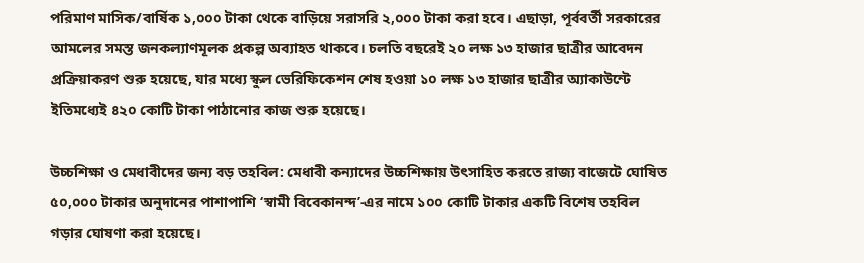পরিমাণ মাসিক/বার্ষিক ১,০০০ টাকা থেকে বাড়িয়ে সরাসরি ২,০০০ টাকা করা হবে। এছাড়া, পূর্ববর্তী সরকারের আমলের সমস্ত জনকল্যাণমূলক প্রকল্প অব্যাহত থাকবে। চলতি বছরেই ২০ লক্ষ ১৩ হাজার ছাত্রীর আবেদন প্রক্রিয়াকরণ শুরু হয়েছে, যার মধ্যে স্কুল ভেরিফিকেশন শেষ হওয়া ১০ লক্ষ ১৩ হাজার ছাত্রীর অ্যাকাউন্টে ইতিমধ্যেই ৪২০ কোটি টাকা পাঠানোর কাজ শুরু হয়েছে।

উচ্চশিক্ষা ও মেধাবীদের জন্য বড় তহবিল: মেধাবী কন্যাদের উচ্চশিক্ষায় উৎসাহিত করতে রাজ্য বাজেটে ঘোষিত ৫০,০০০ টাকার অনুদানের পাশাপাশি ‘স্বামী বিবেকানন্দ’-এর নামে ১০০ কোটি টাকার একটি বিশেষ তহবিল গড়ার ঘোষণা করা হয়েছে।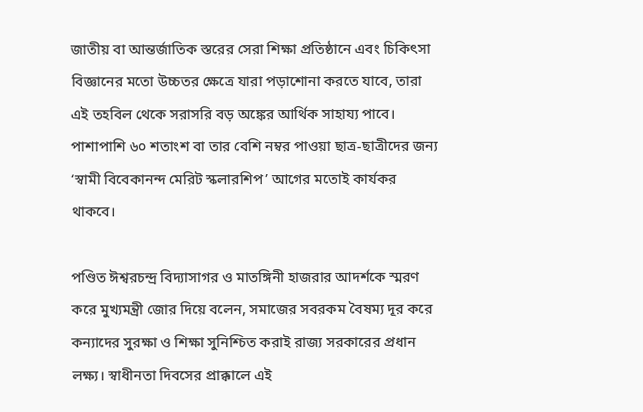জাতীয় বা আন্তর্জাতিক স্তরের সেরা শিক্ষা প্রতিষ্ঠানে এবং চিকিৎসা বিজ্ঞানের মতো উচ্চতর ক্ষেত্রে যারা পড়াশোনা করতে যাবে, তারা এই তহবিল থেকে সরাসরি বড় অঙ্কের আর্থিক সাহায্য পাবে। পাশাপাশি ৬০ শতাংশ বা তার বেশি নম্বর পাওয়া ছাত্র-ছাত্রীদের জন্য ‘স্বামী বিবেকানন্দ মেরিট স্কলারশিপ’ আগের মতোই কার্যকর থাকবে।

পণ্ডিত ঈশ্বরচন্দ্র বিদ্যাসাগর ও মাতঙ্গিনী হাজরার আদর্শকে স্মরণ করে মুখ্যমন্ত্রী জোর দিয়ে বলেন, সমাজের সবরকম বৈষম্য দূর করে কন্যাদের সুরক্ষা ও শিক্ষা সুনিশ্চিত করাই রাজ্য সরকারের প্রধান লক্ষ্য। স্বাধীনতা দিবসের প্রাক্কালে এই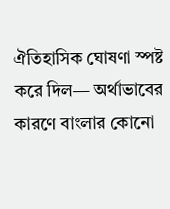ঐতিহাসিক ঘোষণা স্পষ্ট করে দিল— অর্থাভাবের কারণে বাংলার কোনো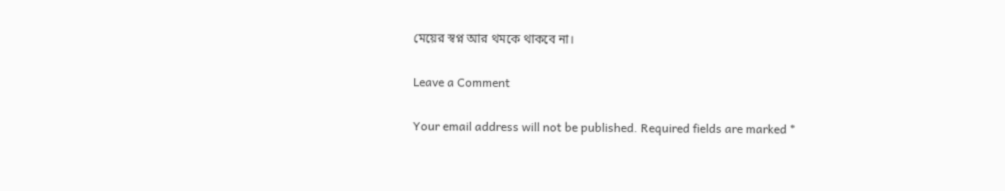মেয়ের স্বপ্ন আর থমকে থাকবে না।

Leave a Comment

Your email address will not be published. Required fields are marked *